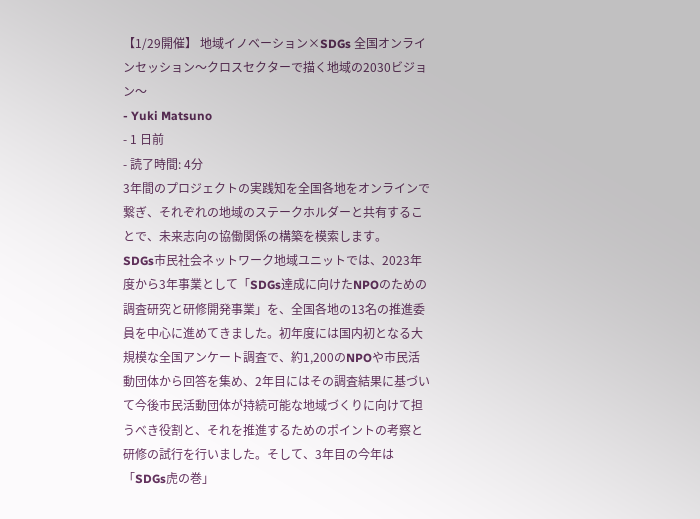【1/29開催】 地域イノベーション×SDGs 全国オンラインセッション〜クロスセクターで描く地域の2030ビジョン〜
- Yuki Matsuno
- 1 日前
- 読了時間: 4分
3年間のプロジェクトの実践知を全国各地をオンラインで繋ぎ、それぞれの地域のステークホルダーと共有することで、未来志向の協働関係の構築を模索します。
SDGs市民社会ネットワーク地域ユニットでは、2023年度から3年事業として「SDGs達成に向けたNPOのための調査研究と研修開発事業」を、全国各地の13名の推進委員を中心に進めてきました。初年度には国内初となる大規模な全国アンケート調査で、約1,200のNPOや市民活動団体から回答を集め、2年目にはその調査結果に基づいて今後市民活動団体が持続可能な地域づくりに向けて担うべき役割と、それを推進するためのポイントの考察と研修の試行を行いました。そして、3年目の今年は「SDGs虎の巻」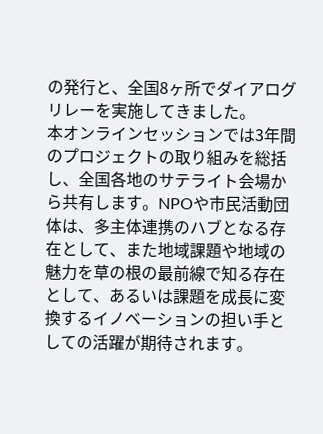の発行と、全国8ヶ所でダイアログリレーを実施してきました。
本オンラインセッションでは3年間のプロジェクトの取り組みを総括し、全国各地のサテライト会場から共有します。NPOや市民活動団体は、多主体連携のハブとなる存在として、また地域課題や地域の魅力を草の根の最前線で知る存在として、あるいは課題を成長に変換するイノベーションの担い手としての活躍が期待されます。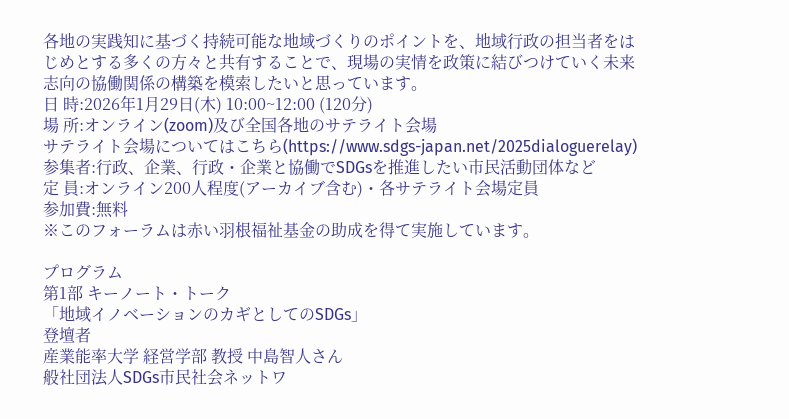各地の実践知に基づく持続可能な地域づくりのポイントを、地域行政の担当者をはじめとする多くの方々と共有することで、現場の実情を政策に結びつけていく未来志向の協働関係の構築を模索したいと思っています。
日 時:2026年1月29日(木) 10:00~12:00 (120分)
場 所:オンライン(zoom)及び全国各地のサテライト会場
サテライト会場についてはこちら(https://www.sdgs-japan.net/2025dialoguerelay)
参集者:行政、企業、行政・企業と協働でSDGsを推進したい市民活動団体など
定 員:オンライン200人程度(アーカイブ含む)・各サテライト会場定員
参加費:無料
※このフォーラムは赤い羽根福祉基金の助成を得て実施しています。

プログラム
第1部 キーノート・トーク
「地域イノベーションのカギとしてのSDGs」
登壇者
産業能率大学 経営学部 教授 中島智人さん
般社団法人SDGs市民社会ネットワ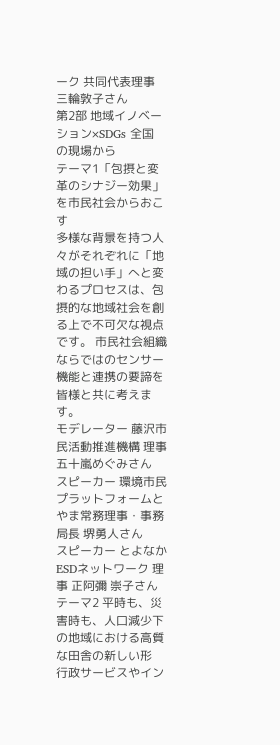ーク 共同代表理事 三輪敦子さん
第2部 地域イノベーション×SDGs 全国の現場から
テーマ1「包摂と変革のシナジー効果」を市民社会からおこす
多様な背景を持つ人々がそれぞれに「地域の担い手」へと変わるプロセスは、包摂的な地域社会を創る上で不可欠な視点です。 市民社会組織ならではのセンサー機能と連携の要諦を皆様と共に考えます。
モデレーター 藤沢市民活動推進機構 理事 五十嵐めぐみさん
スピーカー 環境市民プラットフォームとやま常務理事・事務局長 堺勇人さん
スピーカー とよなかESDネットワーク 理事 正阿彌 崇子さん
テーマ2 平時も、災害時も、人口減少下の地域における高質な田舎の新しい形
行政サービスやイン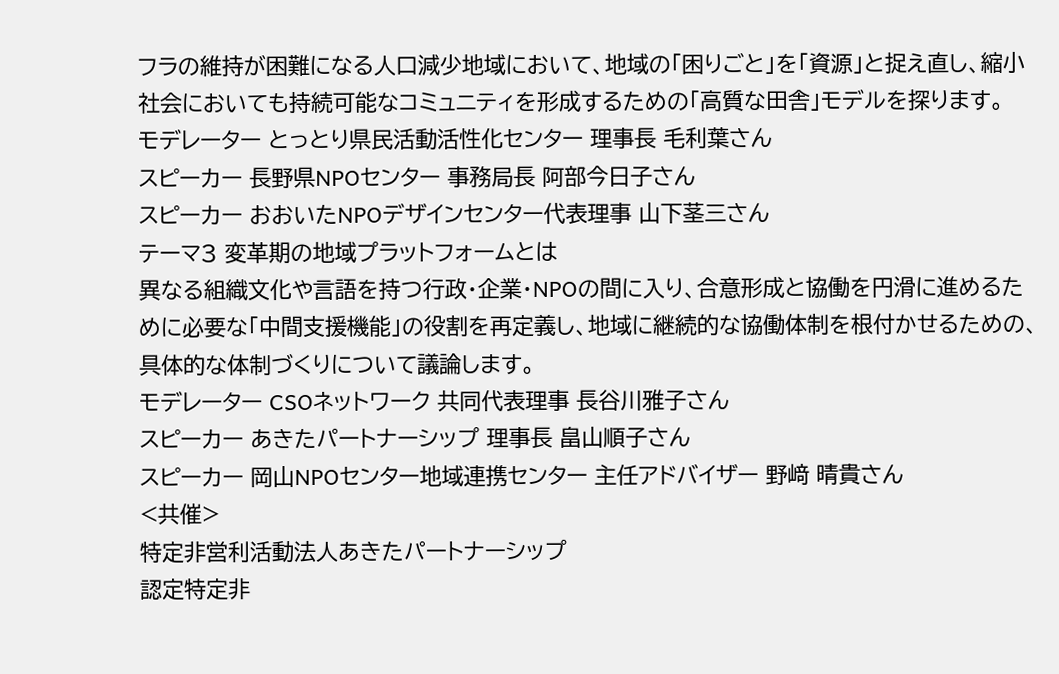フラの維持が困難になる人口減少地域において、地域の「困りごと」を「資源」と捉え直し、縮小社会においても持続可能なコミュニティを形成するための「高質な田舎」モデルを探ります。
モデレーター とっとり県民活動活性化センター 理事長 毛利葉さん
スピーカー 長野県NPOセンター 事務局長 阿部今日子さん
スピーカー おおいたNPOデザインセンター代表理事 山下茎三さん
テーマ3 変革期の地域プラットフォームとは
異なる組織文化や言語を持つ行政・企業・NPOの間に入り、合意形成と協働を円滑に進めるために必要な「中間支援機能」の役割を再定義し、地域に継続的な協働体制を根付かせるための、具体的な体制づくりについて議論します。
モデレーター CSOネットワーク 共同代表理事 長谷川雅子さん
スピーカー あきたパートナーシップ 理事長 畠山順子さん
スピーカー 岡山NPOセンター地域連携センター 主任アドバイザー 野﨑 晴貴さん
<共催>
特定非営利活動法人あきたパートナーシップ
認定特定非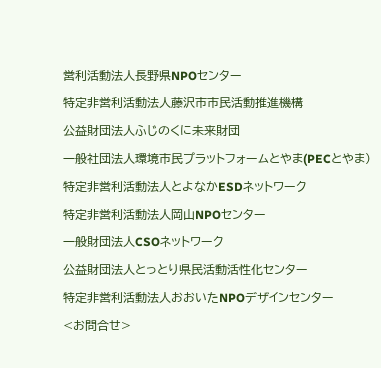営利活動法人長野県NPOセンター
特定非営利活動法人藤沢市市民活動推進機構
公益財団法人ふじのくに未来財団
一般社団法人環境市民プラットフォームとやま(PECとやま)
特定非営利活動法人とよなかESDネットワーク
特定非営利活動法人岡山NPOセンター
一般財団法人CSOネットワーク
公益財団法人とっとり県民活動活性化センター
特定非営利活動法人おおいたNPOデザインセンター
<お問合せ>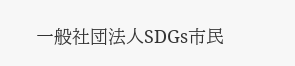一般社団法人SDGs市民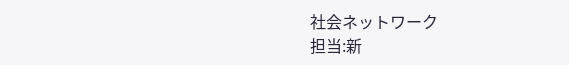社会ネットワーク
担当:新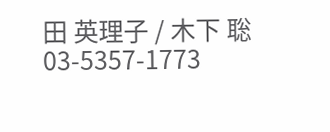田 英理子 / 木下 聡
03-5357-1773